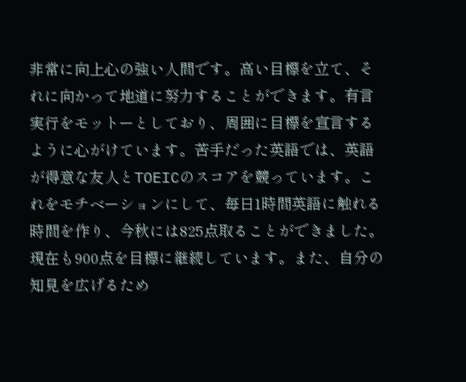非常に向上心の強い人間です。高い目標を立て、それに向かって地道に努力することができます。有言実行をモットーとしており、周囲に目標を宣言するように心がけています。苦手だった英語では、英語が得意な友人とTOEICのスコアを競っています。これをモチベーションにして、毎日1時間英語に触れる時間を作り、今秋には825点取ることができました。現在も900点を目標に継続しています。また、自分の知見を広げるため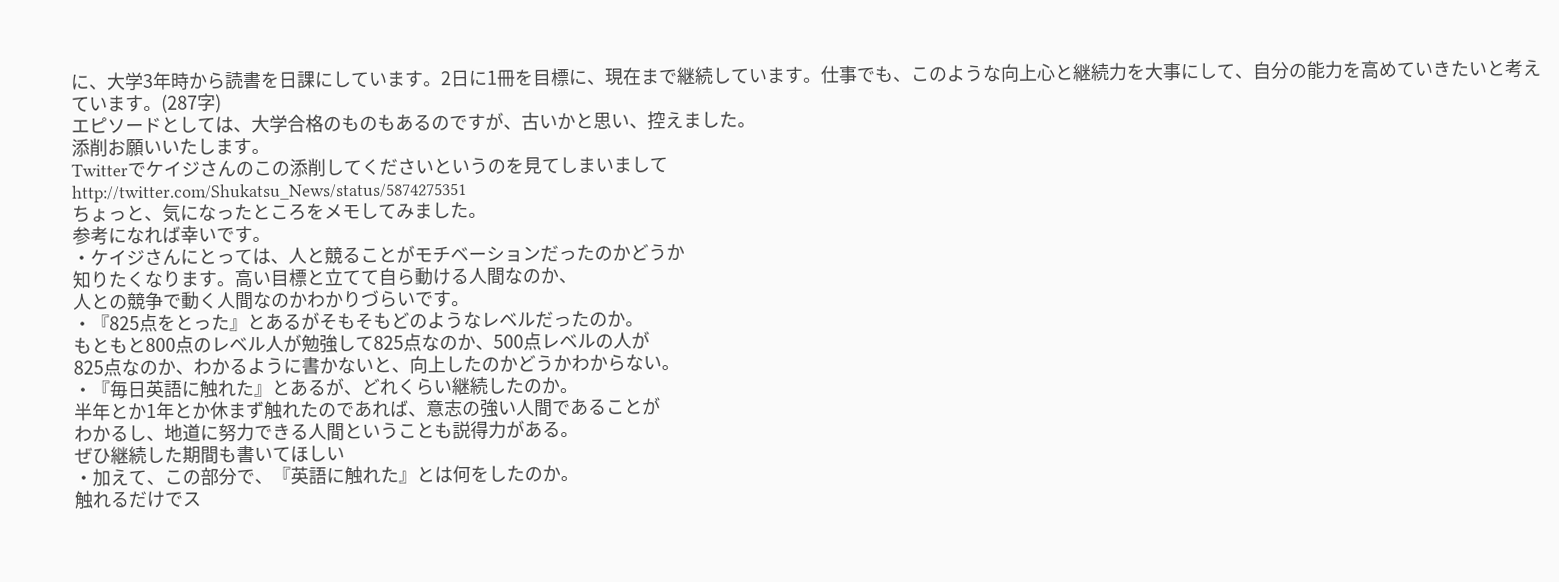に、大学3年時から読書を日課にしています。2日に1冊を目標に、現在まで継続しています。仕事でも、このような向上心と継続力を大事にして、自分の能力を高めていきたいと考えています。(287字)
エピソードとしては、大学合格のものもあるのですが、古いかと思い、控えました。
添削お願いいたします。
Twitterでケイジさんのこの添削してくださいというのを見てしまいまして
http://twitter.com/Shukatsu_News/status/5874275351
ちょっと、気になったところをメモしてみました。
参考になれば幸いです。
・ケイジさんにとっては、人と競ることがモチベーションだったのかどうか
知りたくなります。高い目標と立てて自ら動ける人間なのか、
人との競争で動く人間なのかわかりづらいです。
・『825点をとった』とあるがそもそもどのようなレベルだったのか。
もともと800点のレベル人が勉強して825点なのか、500点レベルの人が
825点なのか、わかるように書かないと、向上したのかどうかわからない。
・『毎日英語に触れた』とあるが、どれくらい継続したのか。
半年とか1年とか休まず触れたのであれば、意志の強い人間であることが
わかるし、地道に努力できる人間ということも説得力がある。
ぜひ継続した期間も書いてほしい
・加えて、この部分で、『英語に触れた』とは何をしたのか。
触れるだけでス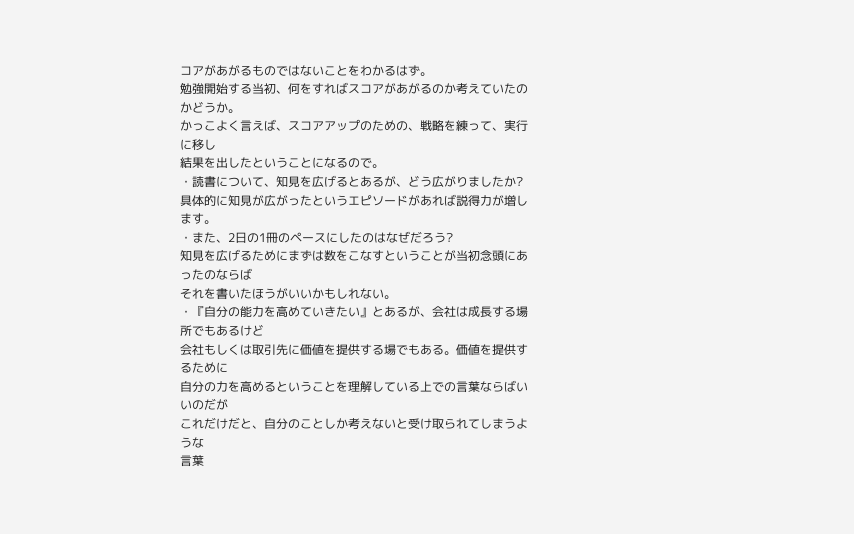コアがあがるものではないことをわかるはず。
勉強開始する当初、何をすればスコアがあがるのか考えていたのかどうか。
かっこよく言えば、スコアアップのための、戦略を練って、実行に移し
結果を出したということになるので。
・読書について、知見を広げるとあるが、どう広がりましたか?
具体的に知見が広がったというエピソードがあれば説得力が増します。
・また、2日の1冊のペースにしたのはなぜだろう?
知見を広げるためにまずは数をこなすということが当初念頭にあったのならば
それを書いたほうがいいかもしれない。
・『自分の能力を高めていきたい』とあるが、会社は成長する場所でもあるけど
会社もしくは取引先に価値を提供する場でもある。価値を提供するために
自分の力を高めるということを理解している上での言葉ならばいいのだが
これだけだと、自分のことしか考えないと受け取られてしまうような
言葉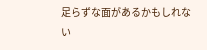足らずな面があるかもしれない